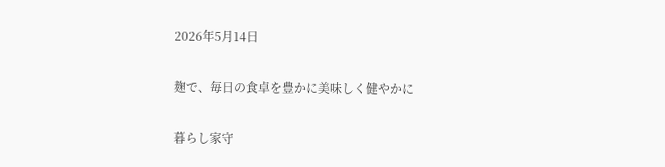2026年5月14日

麹で、毎日の食卓を豊かに美味しく健やかに

暮らし家守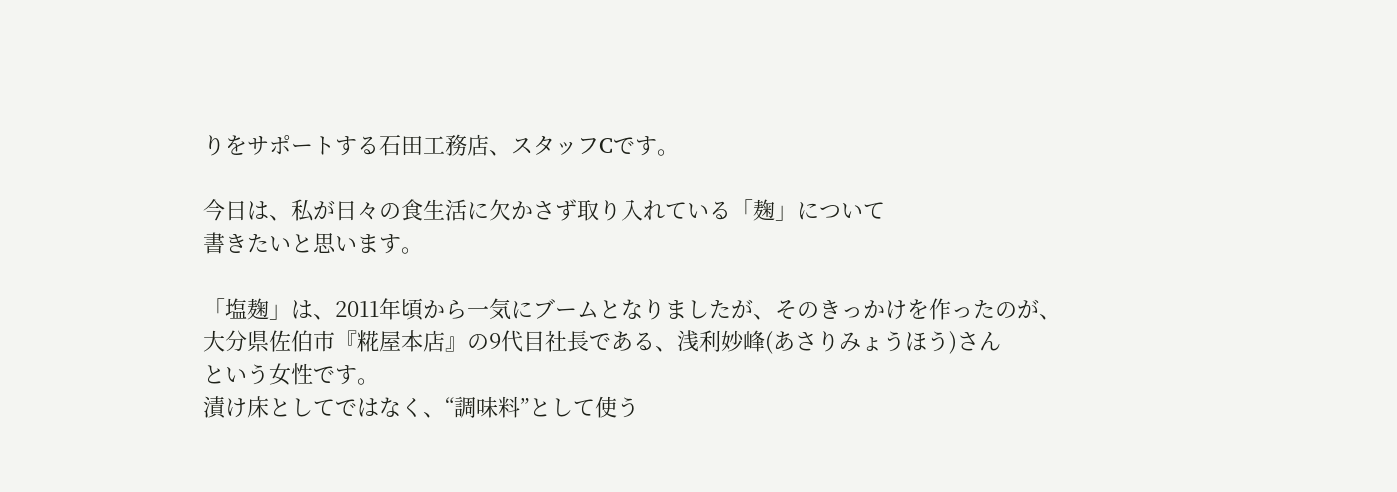りをサポートする石田工務店、スタッフCです。

今日は、私が日々の食生活に欠かさず取り入れている「麹」について
書きたいと思います。

「塩麹」は、2011年頃から一気にブームとなりましたが、そのきっかけを作ったのが、
大分県佐伯市『糀屋本店』の9代目社長である、浅利妙峰(あさりみょうほう)さん
という女性です。
漬け床としてではなく、“調味料”として使う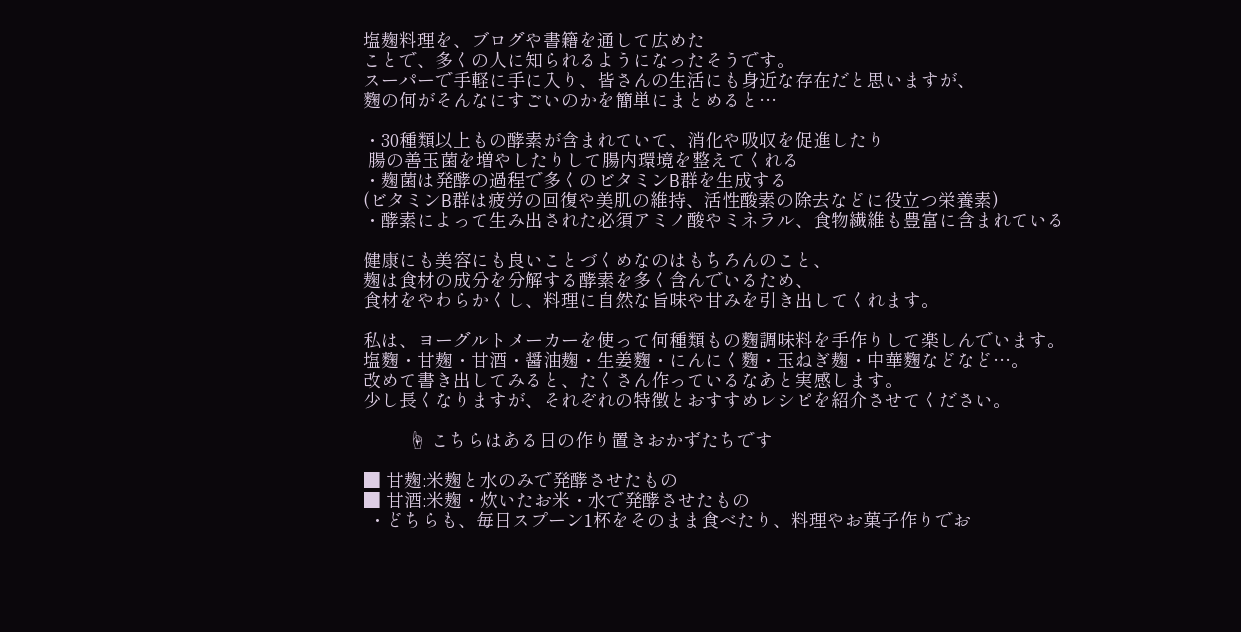塩麹料理を、ブログや書籍を通して広めた
ことで、多くの人に知られるようになったそうです。
スーパーで手軽に手に入り、皆さんの生活にも身近な存在だと思いますが、
麴の何がそんなにすごいのかを簡単にまとめると…

・30種類以上もの酵素が含まれていて、消化や吸収を促進したり
 腸の善玉菌を増やしたりして腸内環境を整えてくれる
・麹菌は発酵の過程で多くのビタミンB群を生成する
(ビタミンB群は疲労の回復や美肌の維持、活性酸素の除去などに役立つ栄養素)
・酵素によって生み出された必須アミノ酸やミネラル、食物繊維も豊富に含まれている

健康にも美容にも良いことづくめなのはもちろんのこと、
麹は食材の成分を分解する酵素を多く含んでいるため、
食材をやわらかくし、料理に自然な旨味や甘みを引き出してくれます。

私は、ヨーグルトメーカーを使って何種類もの麴調味料を手作りして楽しんでいます。
塩麴・甘麹・甘酒・醤油麹・生姜麴・にんにく麴・玉ねぎ麹・中華麴などなど…。
改めて書き出してみると、たくさん作っているなあと実感します。
少し長くなりますが、それぞれの特徴とおすすめレシピを紹介させてください。

         ☝ こちらはある日の作り置きおかずたちです

■ 甘麹:米麹と水のみで発酵させたもの
■ 甘酒:米麹・炊いたお米・水で発酵させたもの
 ・どちらも、毎日スプーン1杯をそのまま食べたり、料理やお菓子作りでお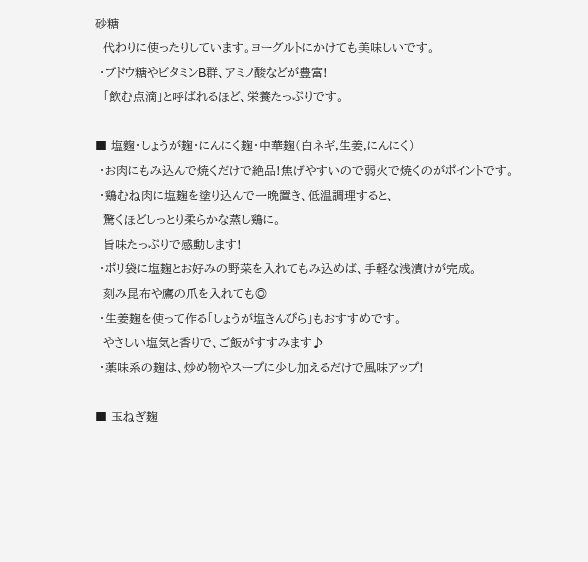砂糖
  代わりに使ったりしています。ヨーグルトにかけても美味しいです。
 ・ブドウ糖やビタミンB群、アミノ酸などが豊富!
  「飲む点滴」と呼ばれるほど、栄養たっぷりです。

■ 塩麴・しょうが麹・にんにく麹・中華麹(白ネギ,生姜,にんにく)
 ・お肉にもみ込んで焼くだけで絶品!焦げやすいので弱火で焼くのがポイントです。
 ・鶏むね肉に塩麹を塗り込んで一晩置き、低温調理すると、
  驚くほどしっとり柔らかな蒸し鶏に。
  旨味たっぷりで感動します!
 ・ポリ袋に塩麹とお好みの野菜を入れてもみ込めば、手軽な浅漬けが完成。
  刻み昆布や鷹の爪を入れても◎
 ・生姜麹を使って作る「しょうが塩きんぴら」もおすすめです。
  やさしい塩気と香りで、ご飯がすすみます♪
 ・薬味系の麹は、炒め物やスープに少し加えるだけで風味アップ!

■ 玉ねぎ麹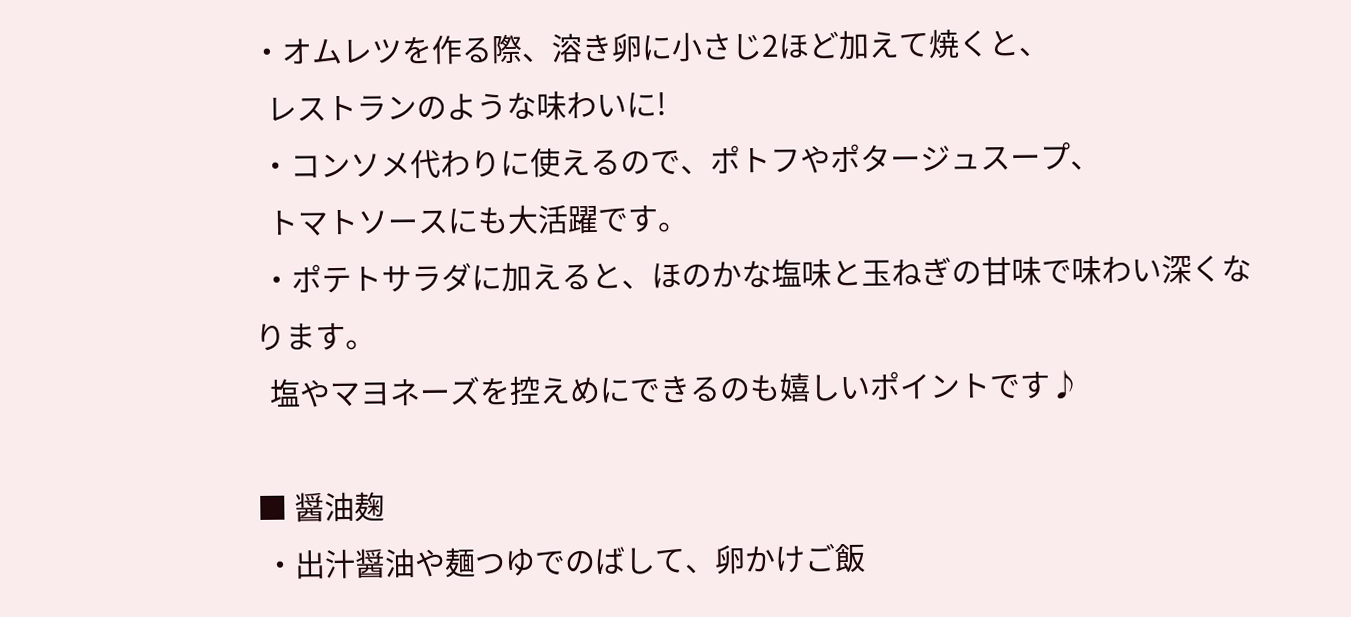・オムレツを作る際、溶き卵に小さじ2ほど加えて焼くと、
  レストランのような味わいに!
 ・コンソメ代わりに使えるので、ポトフやポタージュスープ、
  トマトソースにも大活躍です。
 ・ポテトサラダに加えると、ほのかな塩味と玉ねぎの甘味で味わい深くなります。
  塩やマヨネーズを控えめにできるのも嬉しいポイントです♪

■ 醤油麹
 ・出汁醤油や麺つゆでのばして、卵かけご飯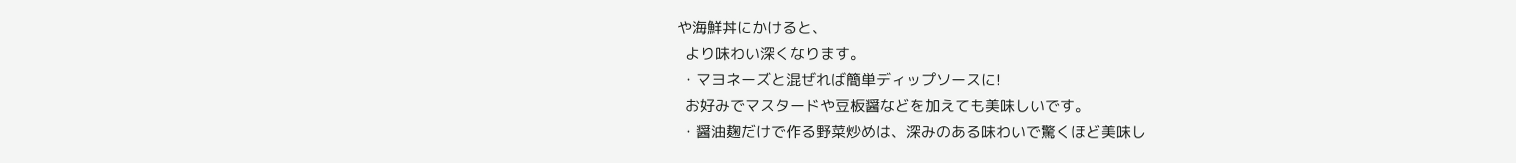や海鮮丼にかけると、
  より味わい深くなります。
 ・マヨネーズと混ぜれば簡単ディップソースに!
  お好みでマスタードや豆板醤などを加えても美味しいです。
 ・醤油麹だけで作る野菜炒めは、深みのある味わいで驚くほど美味し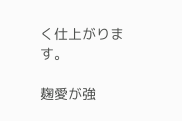く仕上がります。

麹愛が強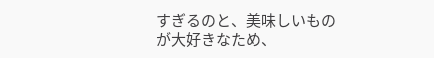すぎるのと、美味しいものが大好きなため、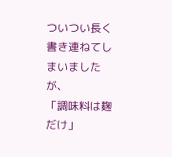ついつい長く書き連ねてしまいましたが、
「調味料は麹だけ」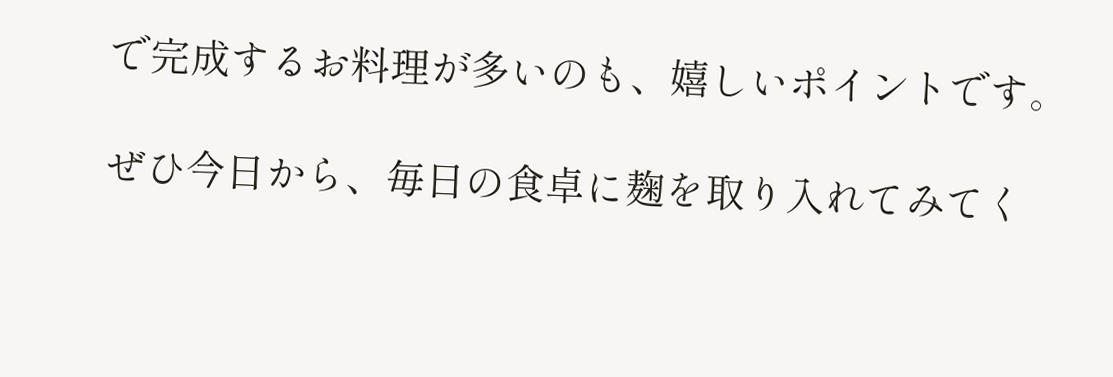で完成するお料理が多いのも、嬉しいポイントです。

ぜひ今日から、毎日の食卓に麹を取り入れてみてく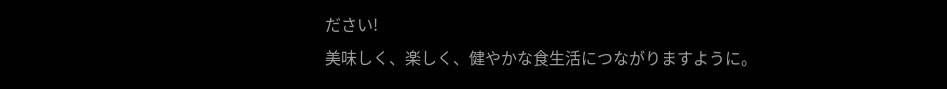ださい!
美味しく、楽しく、健やかな食生活につながりますように。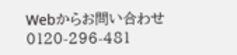Webからお問い合わせ 0120-296-481